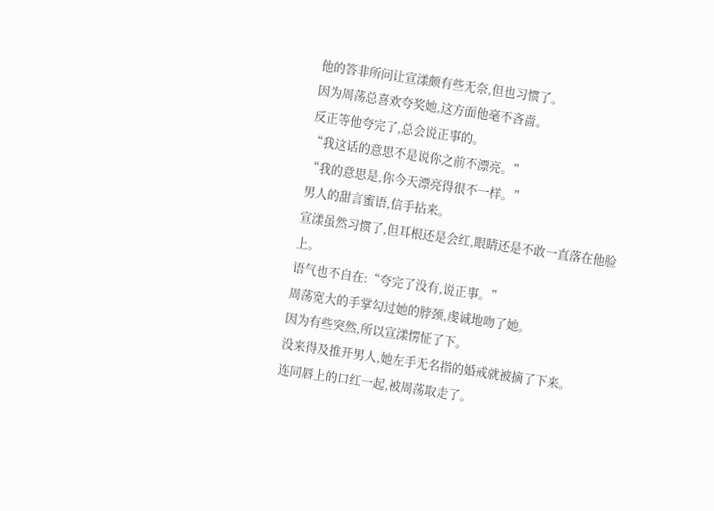他的答非所问让宣漾颇有些无奈,但也习惯了。
因为周荡总喜欢夸奖她,这方面他毫不吝啬。
反正等他夸完了,总会说正事的。
“我这话的意思不是说你之前不漂亮。”
“我的意思是,你今天漂亮得很不一样。”
男人的甜言蜜语,信手拈来。
宣漾虽然习惯了,但耳根还是会红,眼睛还是不敢一直落在他脸上。
语气也不自在:“夸完了没有,说正事。”
周荡宽大的手掌勾过她的脖颈,虔诚地吻了她。
因为有些突然,所以宣漾愣怔了下。
没来得及推开男人,她左手无名指的婚戒就被摘了下来。
连同唇上的口红一起,被周荡取走了。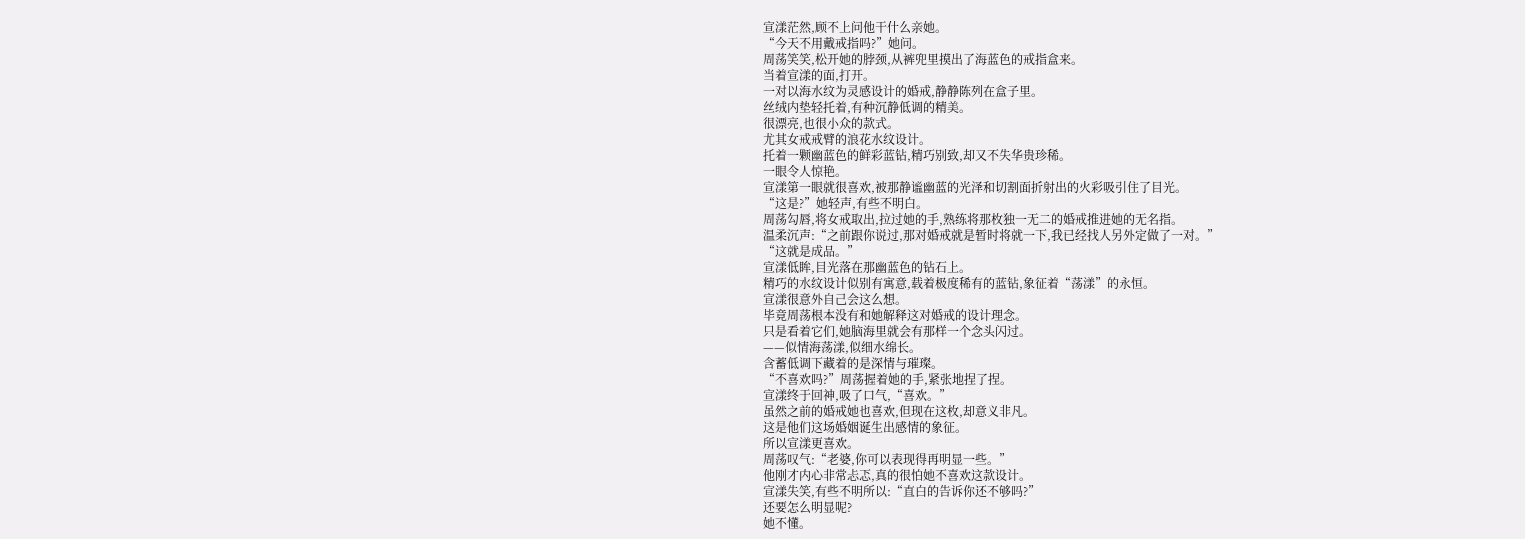宣漾茫然,顾不上问他干什么亲她。
“今天不用戴戒指吗?”她问。
周荡笑笑,松开她的脖颈,从裤兜里摸出了海蓝色的戒指盒来。
当着宣漾的面,打开。
一对以海水纹为灵感设计的婚戒,静静陈列在盒子里。
丝绒内垫轻托着,有种沉静低调的精美。
很漂亮,也很小众的款式。
尤其女戒戒臂的浪花水纹设计。
托着一颗幽蓝色的鲜彩蓝钻,精巧别致,却又不失华贵珍稀。
一眼令人惊艳。
宣漾第一眼就很喜欢,被那静谧幽蓝的光泽和切割面折射出的火彩吸引住了目光。
“这是?”她轻声,有些不明白。
周荡勾唇,将女戒取出,拉过她的手,熟练将那枚独一无二的婚戒推进她的无名指。
温柔沉声:“之前跟你说过,那对婚戒就是暂时将就一下,我已经找人另外定做了一对。”
“这就是成品。”
宣漾低眸,目光落在那幽蓝色的钻石上。
精巧的水纹设计似别有寓意,载着极度稀有的蓝钻,象征着“荡漾”的永恒。
宣漾很意外自己会这么想。
毕竟周荡根本没有和她解释这对婚戒的设计理念。
只是看着它们,她脑海里就会有那样一个念头闪过。
——似情海荡漾,似细水绵长。
含蓄低调下藏着的是深情与璀璨。
“不喜欢吗?”周荡握着她的手,紧张地捏了捏。
宣漾终于回神,吸了口气,“喜欢。”
虽然之前的婚戒她也喜欢,但现在这枚,却意义非凡。
这是他们这场婚姻诞生出感情的象征。
所以宣漾更喜欢。
周荡叹气:“老婆,你可以表现得再明显一些。”
他刚才内心非常忐忑,真的很怕她不喜欢这款设计。
宣漾失笑,有些不明所以:“直白的告诉你还不够吗?”
还要怎么明显呢?
她不懂。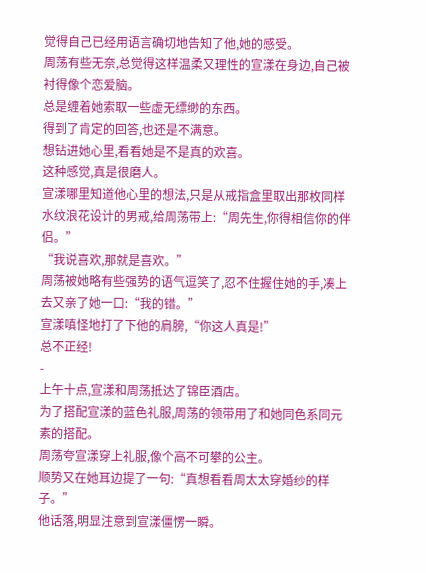觉得自己已经用语言确切地告知了他,她的感受。
周荡有些无奈,总觉得这样温柔又理性的宣漾在身边,自己被衬得像个恋爱脑。
总是缠着她索取一些虚无缥缈的东西。
得到了肯定的回答,也还是不满意。
想钻进她心里,看看她是不是真的欢喜。
这种感觉,真是很磨人。
宣漾哪里知道他心里的想法,只是从戒指盒里取出那枚同样水纹浪花设计的男戒,给周荡带上:“周先生,你得相信你的伴侣。”
“我说喜欢,那就是喜欢。”
周荡被她略有些强势的语气逗笑了,忍不住握住她的手,凑上去又亲了她一口:“我的错。”
宣漾嗔怪地打了下他的肩膀,“你这人真是!”
总不正经!
-
上午十点,宣漾和周荡抵达了锦臣酒店。
为了搭配宣漾的蓝色礼服,周荡的领带用了和她同色系同元素的搭配。
周荡夸宣漾穿上礼服,像个高不可攀的公主。
顺势又在她耳边提了一句:“真想看看周太太穿婚纱的样子。”
他话落,明显注意到宣漾僵愣一瞬。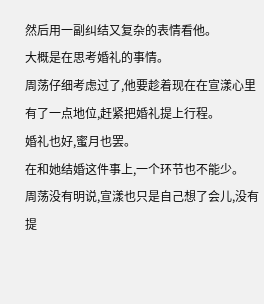然后用一副纠结又复杂的表情看他。
大概是在思考婚礼的事情。
周荡仔细考虑过了,他要趁着现在在宣漾心里有了一点地位,赶紧把婚礼提上行程。
婚礼也好,蜜月也罢。
在和她结婚这件事上,一个环节也不能少。
周荡没有明说,宣漾也只是自己想了会儿,没有提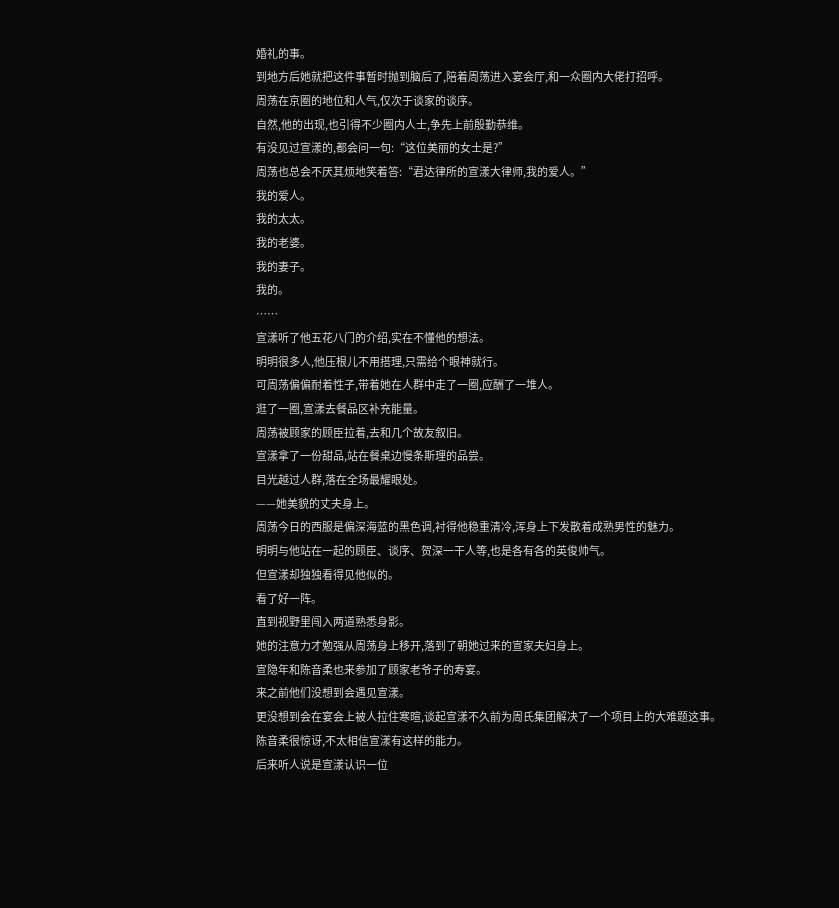婚礼的事。
到地方后她就把这件事暂时抛到脑后了,陪着周荡进入宴会厅,和一众圈内大佬打招呼。
周荡在京圈的地位和人气,仅次于谈家的谈序。
自然,他的出现,也引得不少圈内人士,争先上前殷勤恭维。
有没见过宣漾的,都会问一句:“这位美丽的女士是?”
周荡也总会不厌其烦地笑着答:“君达律所的宣漾大律师,我的爱人。”
我的爱人。
我的太太。
我的老婆。
我的妻子。
我的。
……
宣漾听了他五花八门的介绍,实在不懂他的想法。
明明很多人,他压根儿不用搭理,只需给个眼神就行。
可周荡偏偏耐着性子,带着她在人群中走了一圈,应酬了一堆人。
逛了一圈,宣漾去餐品区补充能量。
周荡被顾家的顾臣拉着,去和几个故友叙旧。
宣漾拿了一份甜品,站在餐桌边慢条斯理的品尝。
目光越过人群,落在全场最耀眼处。
——她美貌的丈夫身上。
周荡今日的西服是偏深海蓝的黑色调,衬得他稳重清冷,浑身上下发散着成熟男性的魅力。
明明与他站在一起的顾臣、谈序、贺深一干人等,也是各有各的英俊帅气。
但宣漾却独独看得见他似的。
看了好一阵。
直到视野里闯入两道熟悉身影。
她的注意力才勉强从周荡身上移开,落到了朝她过来的宣家夫妇身上。
宣隐年和陈音柔也来参加了顾家老爷子的寿宴。
来之前他们没想到会遇见宣漾。
更没想到会在宴会上被人拉住寒暄,谈起宣漾不久前为周氏集团解决了一个项目上的大难题这事。
陈音柔很惊讶,不太相信宣漾有这样的能力。
后来听人说是宣漾认识一位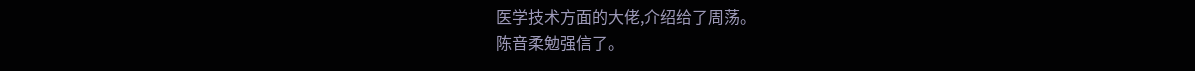医学技术方面的大佬,介绍给了周荡。
陈音柔勉强信了。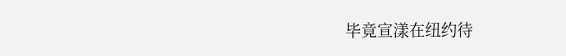毕竟宣漾在纽约待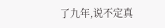了九年,说不定真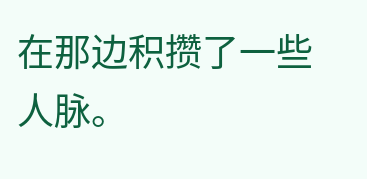在那边积攒了一些人脉。